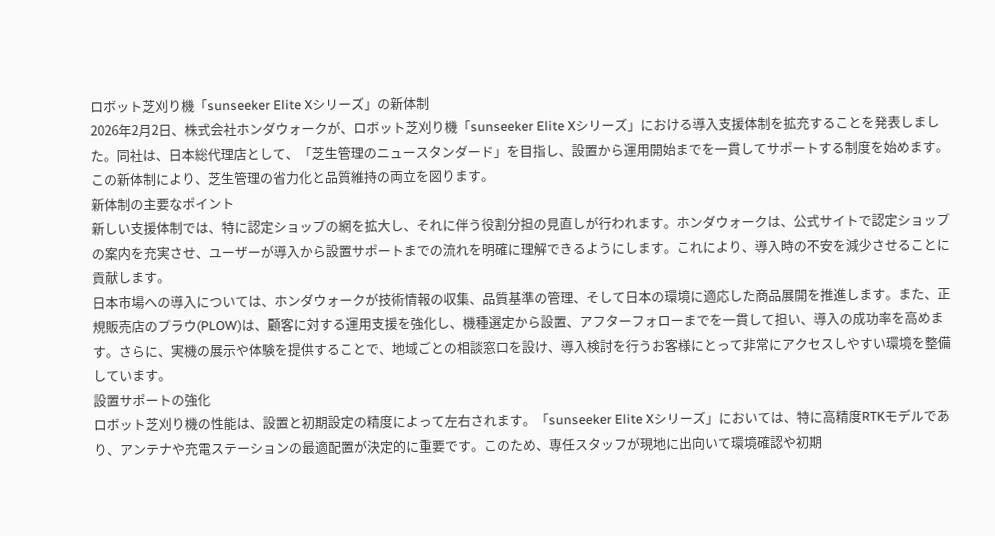ロボット芝刈り機「sunseeker Elite Xシリーズ」の新体制
2026年2月2日、株式会社ホンダウォークが、ロボット芝刈り機「sunseeker Elite Xシリーズ」における導入支援体制を拡充することを発表しました。同社は、日本総代理店として、「芝生管理のニュースタンダード」を目指し、設置から運用開始までを一貫してサポートする制度を始めます。この新体制により、芝生管理の省力化と品質維持の両立を図ります。
新体制の主要なポイント
新しい支援体制では、特に認定ショップの網を拡大し、それに伴う役割分担の見直しが行われます。ホンダウォークは、公式サイトで認定ショップの案内を充実させ、ユーザーが導入から設置サポートまでの流れを明確に理解できるようにします。これにより、導入時の不安を減少させることに貢献します。
日本市場への導入については、ホンダウォークが技術情報の収集、品質基準の管理、そして日本の環境に適応した商品展開を推進します。また、正規販売店のプラウ(PLOW)は、顧客に対する運用支援を強化し、機種選定から設置、アフターフォローまでを一貫して担い、導入の成功率を高めます。さらに、実機の展示や体験を提供することで、地域ごとの相談窓口を設け、導入検討を行うお客様にとって非常にアクセスしやすい環境を整備しています。
設置サポートの強化
ロボット芝刈り機の性能は、設置と初期設定の精度によって左右されます。「sunseeker Elite Xシリーズ」においては、特に高精度RTKモデルであり、アンテナや充電ステーションの最適配置が決定的に重要です。このため、専任スタッフが現地に出向いて環境確認や初期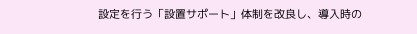設定を行う「設置サポート」体制を改良し、導入時の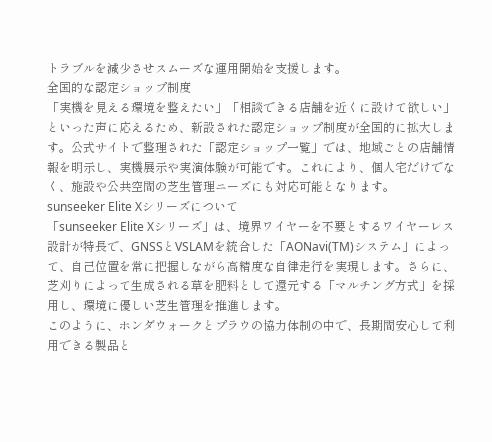トラブルを減少させスムーズな運用開始を支援します。
全国的な認定ショップ制度
「実機を見える環境を整えたい」「相談できる店舗を近くに設けて欲しい」といった声に応えるため、新設された認定ショップ制度が全国的に拡大します。公式サイトで整理された「認定ショップ一覧」では、地域ごとの店舗情報を明示し、実機展示や実演体験が可能です。これにより、個人宅だけでなく、施設や公共空間の芝生管理ニーズにも対応可能となります。
sunseeker Elite Xシリーズについて
「sunseeker Elite Xシリーズ」は、境界ワイヤーを不要とするワイヤーレス設計が特長で、GNSSとVSLAMを統合した「AONavi(TM)システム」によって、自己位置を常に把握しながら高精度な自律走行を実現します。さらに、芝刈りによって生成される草を肥料として還元する「マルチング方式」を採用し、環境に優しい芝生管理を推進します。
このように、ホンダウォークとプラウの協力体制の中で、長期間安心して利用できる製品と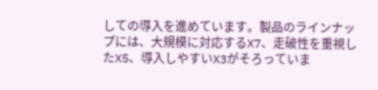しての導入を進めています。製品のラインナップには、大規模に対応するX7、走破性を重視したX5、導入しやすいX3がそろっていま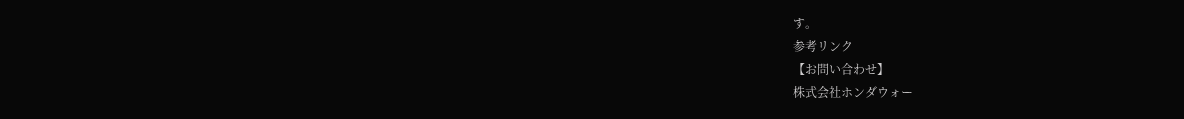す。
参考リンク
【お問い合わせ】
株式会社ホンダウォー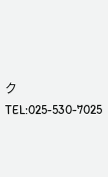ク TEL:025-530-7025